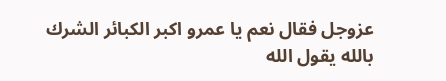عزوجل فقال نعم يا عمرو اكبر الكبائر الشرك بالله يقول الله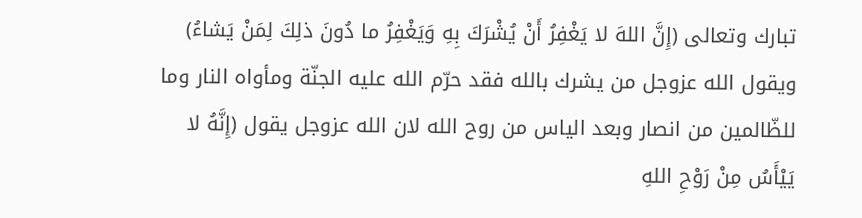تبارك وتعالى (إِنَّ اللهَ لا يَغْفِرُ أَنْ يُشْرَكَ بِهِ وَيَغْفِرُ ما دُونَ ذلِكَ لِمَنْ يَشاءُ) ويقول الله عزوجل من يشرك بالله فقد حرّم الله عليه الجنّة ومأواه النار وما للظّالمين من انصار وبعد الياس من روح الله لان الله عزوجل يقول (إِنَّهُ لا يَيْأَسُ مِنْ رَوْحِ اللهِ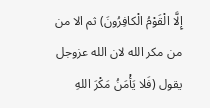إِلَّا الْقَوْمُ الْكافِرُونَ) ثم الا من من مكر الله لان الله عزوجل يقول (فَلا يَأْمَنُ مَكْرَ اللهِ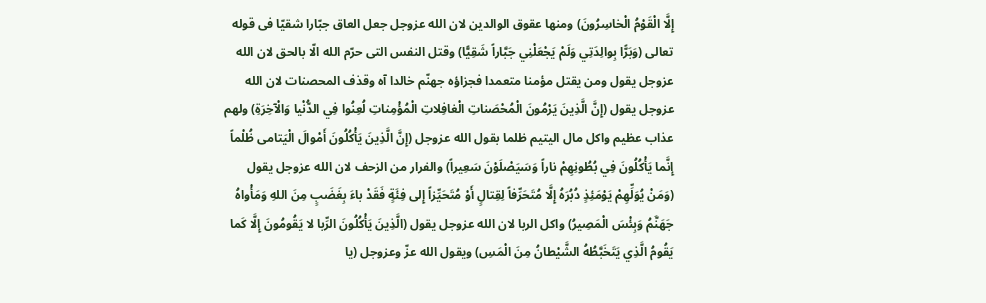إِلَّا الْقَوْمُ الْخاسِرُونَ) ومنها عقوق الوالدين لان الله عزوجل جعل العاق جبّارا شقيّا فى قوله تعالى (وَبَرًّا بِوالِدَتِي وَلَمْ يَجْعَلْنِي جَبَّاراً شَقِيًّا) وقتل النفس التى حرّم الله الّا بالحق لان الله عزوجل يقول ومن يقتل مؤمنا متعمدا فجزاؤه جهنّم خالدا آه وقذف المحصنات لان الله عزوجل يقول (إِنَّ الَّذِينَ يَرْمُونَ الْمُحْصَناتِ الْغافِلاتِ الْمُؤْمِناتِ لُعِنُوا فِي الدُّنْيا وَالْآخِرَةِ) ولهم عذاب عظيم واكل مال اليتيم ظلما بقول الله عزوجل (إِنَّ الَّذِينَ يَأْكُلُونَ أَمْوالَ الْيَتامى ظُلْماً إِنَّما يَأْكُلُونَ فِي بُطُونِهِمْ ناراً وَسَيَصْلَوْنَ سَعِيراً) والفرار من الزحف لان الله عزوجل يقول (وَمَنْ يُوَلِّهِمْ يَوْمَئِذٍ دُبُرَهُ إِلَّا مُتَحَرِّفاً لِقِتالٍ أَوْ مُتَحَيِّزاً إِلى فِئَةٍ فَقَدْ باءَ بِغَضَبٍ مِنَ اللهِ وَمَأْواهُ جَهَنَّمُ وَبِئْسَ الْمَصِيرُ) واكل الربا لان الله عزوجل يقول (الَّذِينَ يَأْكُلُونَ الرِّبا لا يَقُومُونَ إِلَّا كَما يَقُومُ الَّذِي يَتَخَبَّطُهُ الشَّيْطانُ مِنَ الْمَسِ) ويقول الله عزّ وعزوجل (يا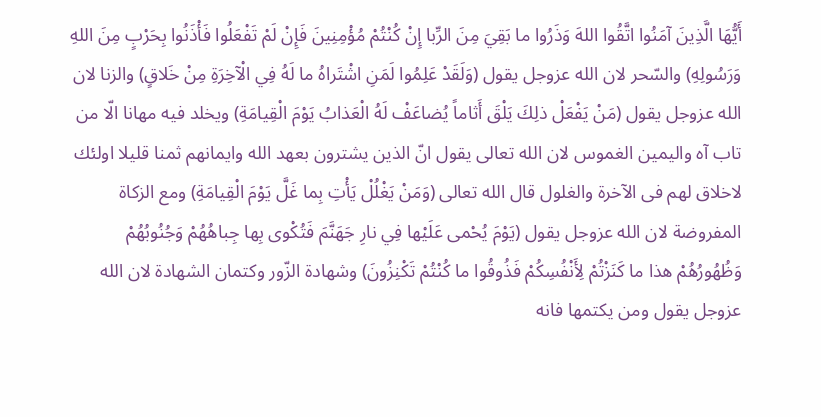أَيُّهَا الَّذِينَ آمَنُوا اتَّقُوا اللهَ وَذَرُوا ما بَقِيَ مِنَ الرِّبا إِنْ كُنْتُمْ مُؤْمِنِينَ فَإِنْ لَمْ تَفْعَلُوا فَأْذَنُوا بِحَرْبٍ مِنَ اللهِ وَرَسُولِهِ) والسّحر لان الله عزوجل يقول (وَلَقَدْ عَلِمُوا لَمَنِ اشْتَراهُ ما لَهُ فِي الْآخِرَةِ مِنْ خَلاقٍ) والزنا لان الله عزوجل يقول (مَنْ يَفْعَلْ ذلِكَ يَلْقَ أَثاماً يُضاعَفْ لَهُ الْعَذابُ يَوْمَ الْقِيامَةِ) ويخلد فيه مهانا الّا من تاب آه واليمين الغموس لان الله تعالى يقول انّ الذين يشترون بعهد الله وايمانهم ثمنا قليلا اولئك لاخلاق لهم فى الآخرة والغلول قال الله تعالى (وَمَنْ يَغْلُلْ يَأْتِ بِما غَلَّ يَوْمَ الْقِيامَةِ) ومع الزكاة المفروضة لان الله عزوجل يقول (يَوْمَ يُحْمى عَلَيْها فِي نارِ جَهَنَّمَ فَتُكْوى بِها جِباهُهُمْ وَجُنُوبُهُمْ وَظُهُورُهُمْ هذا ما كَنَزْتُمْ لِأَنْفُسِكُمْ فَذُوقُوا ما كُنْتُمْ تَكْنِزُونَ) وشهادة الزّور وكتمان الشهادة لان الله عزوجل يقول ومن يكتمها فانه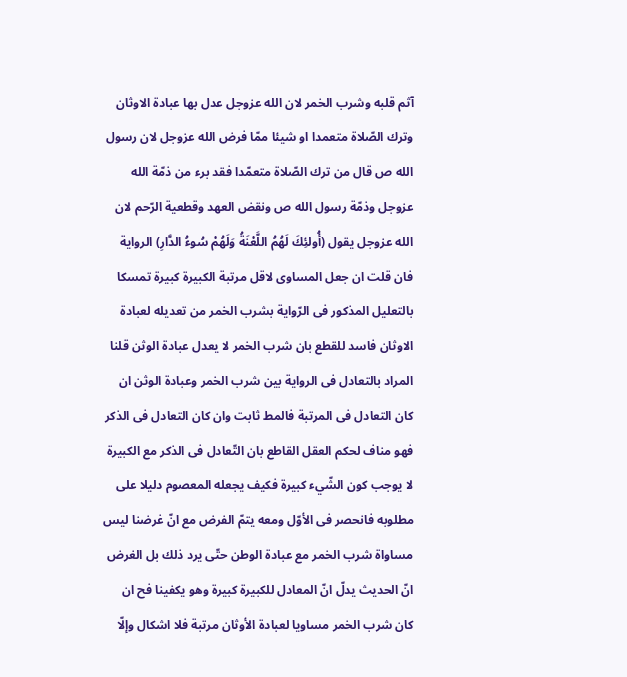آثم قلبه وشرب الخمر لان الله عزوجل عدل بها عبادة الاوثان وترك الصّلاة متعمدا او شيئا ممّا فرض الله عزوجل لان رسول الله ص قال من ترك الصّلاة متعمّدا فقد برء من ذمّة الله عزوجل وذمّة رسول الله ص ونقض العهد وقطعية الرّحم لان الله عزوجل يقول (أُولئِكَ لَهُمُ اللَّعْنَةُ وَلَهُمْ سُوءُ الدَّارِ) الرواية فان قلت ان جعل المساوى لاقل مرتبة الكبيرة كبيرة تمسكا بالتعليل المذكور فى الرّواية بشرب الخمر من تعديله لعبادة الاوثان فاسد للقطع بان شرب الخمر لا يعدل عبادة الوثن قلنا المراد بالتعادل فى الرواية بين شرب الخمر وعبادة الوثن ان كان التعادل فى المرتبة فالمط ثابت وان كان التعادل فى الذكر فهو مناف لحكم العقل القاطع بان التّعادل فى الذكر مع الكبيرة لا يوجب كون الشّيء كبيرة فكيف يجعله المعصوم دليلا على مطلوبه فانحصر فى الأوّل ومعه يتمّ الفرض مع انّ غرضنا ليس مساواة شرب الخمر مع عبادة الوطن حتّى يرد ذلك بل الغرض انّ الحديث يدلّ انّ المعادل للكبيرة كبيرة وهو يكفينا فح ان كان شرب الخمر مساويا لعبادة الأوثان مرتبة فلا اشكال وإلّا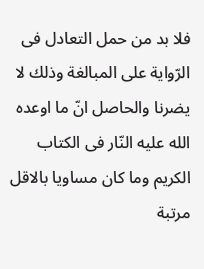فلا بد من حمل التعادل فى الرّواية على المبالغة وذلك لا يضرنا والحاصل انّ ما اوعده الله عليه النّار فى الكتاب الكريم وما كان مساويا بالاقل مرتبة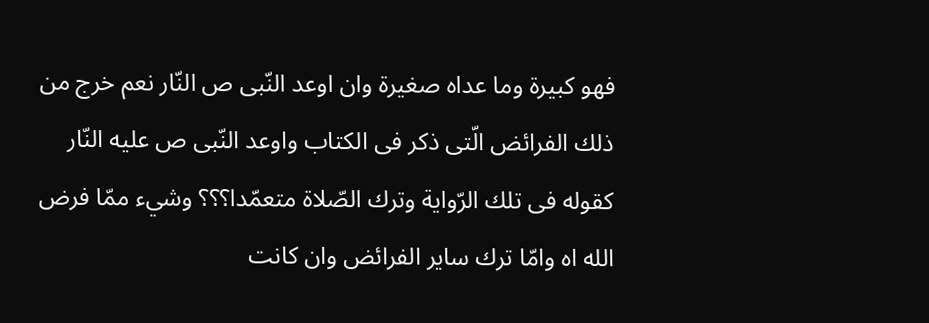فهو كبيرة وما عداه صغيرة وان اوعد النّبى ص النّار نعم خرج من ذلك الفرائض الّتى ذكر فى الكتاب واوعد النّبى ص عليه النّار كقوله فى تلك الرّواية وترك الصّلاة متعمّدا؟؟؟ وشيء ممّا فرض الله اه وامّا ترك ساير الفرائض وان كانت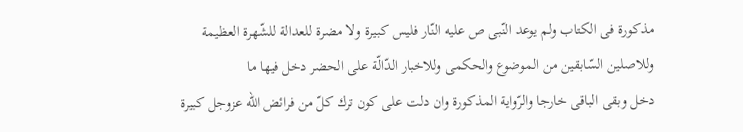مذكورة فى الكتاب ولم يوعد النّبى ص عليه النّار فليس كبيرة ولا مضرة للعدالة للشّهرة العظيمة وللاصلين السّابقين من الموضوع والحكمى وللاخبار الدّالّة على الحضر دخل فيها ما
دخل وبقى الباقى خارجا والرّواية المذكورة وان دلت على كون ترك كلّ من فرائض الله عزوجل كبيرة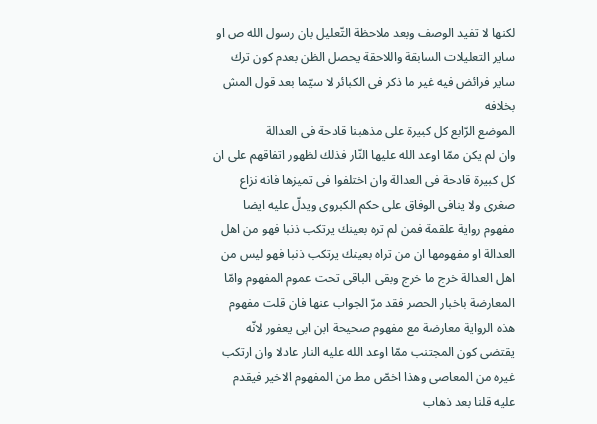لكنها لا تفيد الوصف وبعد ملاحظة التّعليل بان رسول الله ص او ساير التعليلات السابقة واللاحقة يحصل الظن بعدم كون ترك ساير فرائض فيه غير ما ذكر فى الكبائر لا سيّما بعد قول المش بخلافه
الموضع الرّابع كل كبيرة على مذهبنا قادحة فى العدالة
وان لم يكن ممّا اوعد الله عليها النّار فذلك لظهور اتفاقهم على ان كل كبيرة قادحة فى العدالة وان اختلفوا فى تميزها فانه نزاع صغرى ولا ينافى الوفاق على حكم الكبروى ويدلّ عليه ايضا مفهوم رواية علقمة فمن لم تره بعينك يرتكب ذنبا فهو من اهل العدالة او مفهومها ان من تراه بعينك يرتكب ذنبا فهو ليس من اهل العدالة خرج ما خرج وبقى الباقى تحت عموم المفهوم وامّا المعارضة باخبار الحصر فقد مرّ الجواب عنها فان قلت مفهوم هذه الرواية معارضة مع مفهوم صحيحة ابن ابى يعفور لانّه يقتضى كون المجتنب ممّا اوعد الله عليه النار عادلا وان ارتكب غيره من المعاصى وهذا اخصّ مط من المفهوم الاخير فيقدم عليه قلنا بعد ذهاب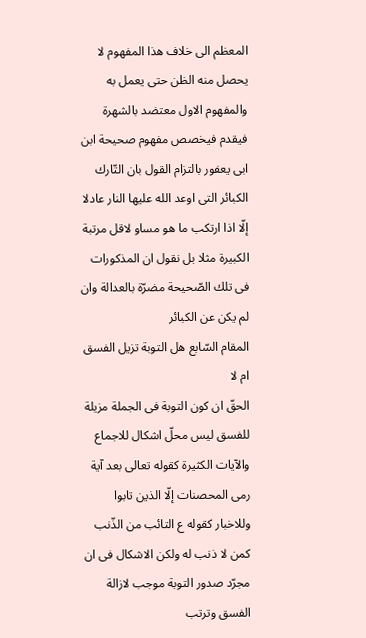المعظم الى خلاف هذا المفهوم لا يحصل منه الظن حتى يعمل به والمفهوم الاول معتضد بالشهرة فيقدم فيخصص مفهوم صحيحة ابن ابى يعفور بالتزام القول بان التّارك الكبائر التى اوعد الله عليها النار عادلا إلّا اذا ارتكب ما هو مساو لاقل مرتبة الكبيرة مثلا بل نقول ان المذكورات فى تلك الصّحيحة مضرّة بالعدالة وان لم يكن عن الكبائر
المقام السّابع هل التوبة تزيل الفسق ام لا
الحقّ ان كون التوبة فى الجملة مزيلة للفسق ليس محلّ اشكال للاجماع والآيات الكثيرة كقوله تعالى بعد آية رمى المحصنات إلّا الذين تابوا وللاخبار كقوله ع التائب من الذّنب كمن لا ذنب له ولكن الاشكال فى ان مجرّد صدور التوبة موجب لازالة الفسق وترتب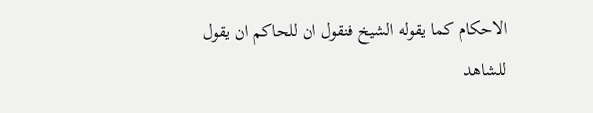الاحكام كما يقوله الشيخ فنقول ان للحاكم ان يقول للشاهد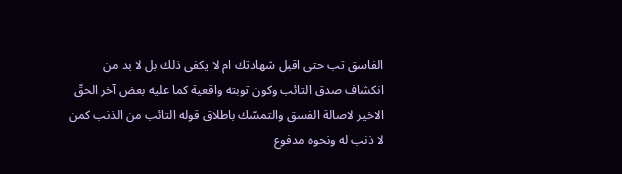الفاسق تب حتى اقبل شهادتك ام لا يكفى ذلك بل لا بد من انكشاف صدق التائب وكون توبته واقعية كما عليه بعض آخر الحقّ الاخير لاصالة الفسق والتمسّك باطلاق قوله التائب من الذنب كمن لا ذنب له ونحوه مدفوع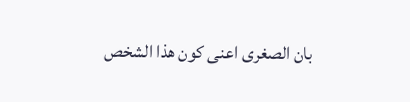بان الصغرى اعنى كون هذا الشخص